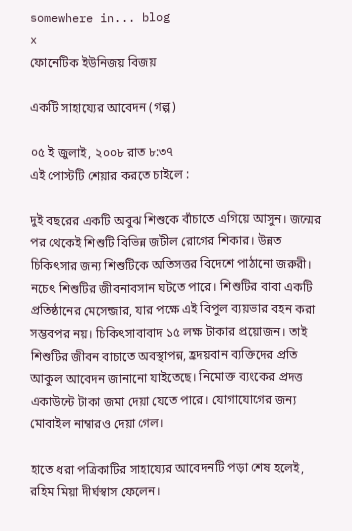somewhere in... blog
x
ফোনেটিক ইউনিজয় বিজয়

একটি সাহায্যের আবেদন (গল্প)

০৫ ই জুলাই, ২০০৮ রাত ৮:৩৭
এই পোস্টটি শেয়ার করতে চাইলে :

দুই বছরের একটি অবুঝ শিশুকে বাঁচাতে এগিয়ে আসুন। জন্মের পর থেকেই শিশুটি বিভিন্ন জটীল রোগের শিকার। উন্নত চিকিৎসার জন্য শিশুটিকে অতিসত্তর বিদেশে পাঠানো জরুরী। নচেৎ শিশুটির জীবনাবসান ঘটতে পারে। শিশুটির বাবা একটি প্রতিষ্ঠানের মেসেন্জার, যার পক্ষে এই বিপুল ব্যয়ভার বহন করা সম্ভবপর নয়। চিকিৎসাবাবাদ ১৫ লক্ষ টাকার প্রয়োজন। তাই শিশুটির জীবন বাচাতে অবস্থাপন্ন, হ্রদয়বান ব্যক্তিদের প্রতি আকুল আবেদন জানানো যাইতেছে। নিমোক্ত ব্যংকের প্রদত্ত একাউন্টে টাকা জমা দেয়া যেতে পারে। যোগাযোগের জন্য মোবাইল নাম্বারও দেয়া গেল।

হাতে ধরা পত্রিকাটির সাহায্যের আবেদনটি পড়া শেষ হলেই, রহিম মিয়া দীর্ঘস্বাস ফেলেন।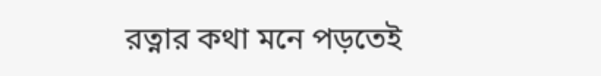রত্নার কথা মনে পড়তেই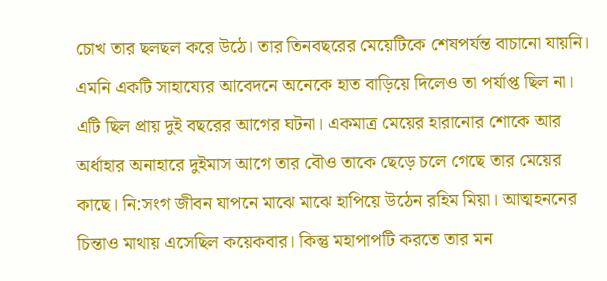চোখ তার ছলছল করে উঠে। তার তিনবছরের মেয়েটিকে শেষপর্যন্ত বাচানো যায়নি। এমনি একটি সাহায্যের আবেদনে অনেকে হাত বাড়িয়ে দিলেও তা পর্যাপ্ত ছিল না।
এটি ছিল প্রায় দুই বছরের আগের ঘটনা। একমাত্র মেয়ের হারানোর শোকে আর অর্ধাহার অনাহারে দুইমাস আগে তার বৌও তাকে ছেড়ে চলে গেছে তার মেয়ের কাছে। নি:সংগ জীবন যাপনে মাঝে মাঝে হাপিয়ে উঠেন রহিম মিয়া। আত্মহননের চিন্তাও মাথায় এসেছিল কয়েকবার। কিন্তু মহাপাপটি করতে তার মন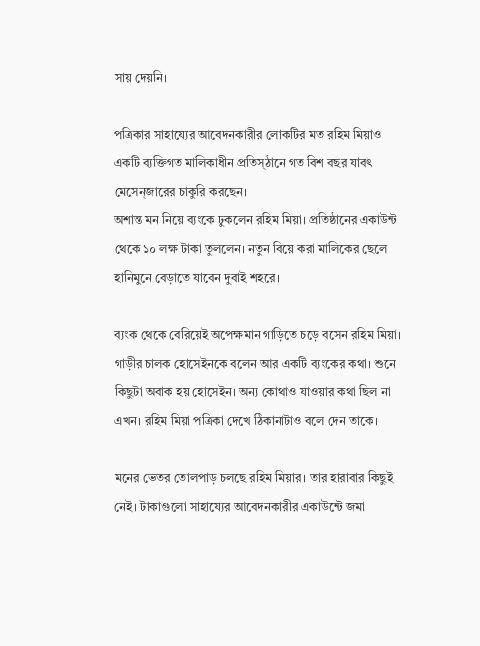সায় দেয়নি।

পত্রিকার সাহায্যের আবেদনকারীর লোকটির মত রহিম মিয়াও একটি ব্যক্তিগত মালিকাধীন প্রতিস্ঠানে গত বিশ বছর যাবৎ মেসেন্জারের চাকুরি করছেন।
অশান্ত মন নিয়ে ব্যংকে ঢুকলেন রহিম মিয়া। প্রতিষ্ঠানের একাউন্ট থেকে ১০ লক্ষ টাকা তুললেন। নতুন বিয়ে করা মালিকের ছেলে হানিমুনে বেড়াতে যাবেন দুবাই শহরে।

ব্যংক থেকে বেরিয়েই অপেক্ষমান গাড়িতে চড়ে বসেন রহিম মিয়া। গাড়ীর চালক হোসেইনকে বলেন আর একটি ব্যংকের কথা। শুনে কিছুটা অবাক হয় হোসেইন। অন্য কোথাও যাওয়ার কথা ছিল না এখন। রহিম মিয়া পত্রিকা দেখে ঠিকানাটাও বলে দেন তাকে।

মনের ভেতর তোলপাড় চলছে রহিম মিয়ার। তার হারাবার কিছুই নেই। টাকাগুলো সাহায্যের আবেদনকারীর একাউন্টে জমা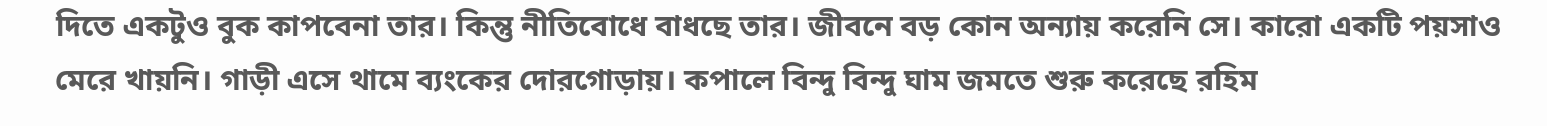দিতে একটুও বুক কাপবেনা তার। কিন্তু নীতিবোধে বাধছে তার। জীবনে বড় কোন অন্যায় করেনি সে। কারো একটি পয়সাও মেরে খায়নি। গাড়ী এসে থামে ব্যংকের দোরগোড়ায়। কপালে বিন্দু বিন্দু ঘাম জমতে শুরু করেছে রহিম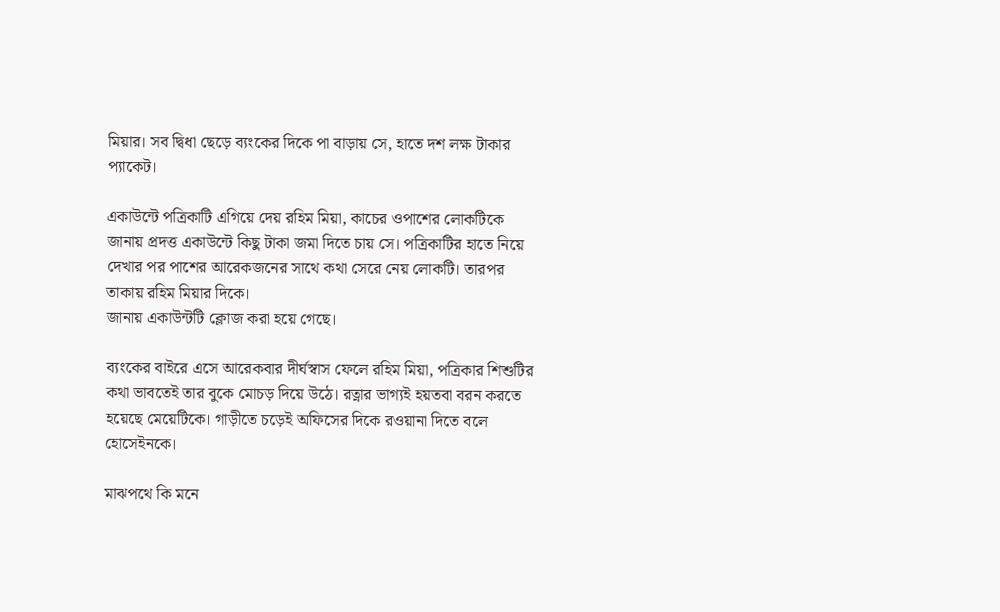মিয়ার। সব দ্বিধা ছেড়ে ব্যংকের দিকে পা বাড়ায় সে, হাতে দশ লক্ষ টাকার প্যাকেট।

একাউন্টে পত্রিকাটি এগিয়ে দেয় রহিম মিয়া, কাচের ওপাশের লোকটিকে জানায় প্রদত্ত একাউন্টে কিছু টাকা জমা দিতে চায় সে। পত্রিকাটির হাতে নিয়ে দেখার পর পাশের আরেকজনের সাথে কথা সেরে নেয় লোকটি। তারপর তাকায় রহিম মিয়ার দিকে।
জানায় একাউন্টটি ক্লোজ করা হয়ে গেছে।

ব্যংকের বাইরে এসে আরেকবার দীর্ঘস্বাস ফেলে রহিম মিয়া, পত্রিকার শিশুটির কথা ভাবতেই তার বুকে মোচড় দিয়ে উঠে। রত্নার ভাগ্যই হয়তবা বরন করতে হয়েছে মেয়েটিকে। গাড়ীতে চড়েই অফিসের দিকে রওয়ানা দিতে বলে হোসেইনকে।

মাঝপথে কি মনে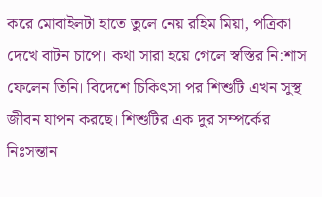করে মোবাইলটা হাতে তুলে নেয় রহিম মিয়া, পত্রিকা দেখে বাটন চাপে। কথা সারা হয়ে গেলে স্বস্তির নি:শাস ফেলেন তিনি। বিদেশে চিকিৎসা পর শিশুটি এখন সুস্থ জীবন যাপন করছে। শিশুটির এক দুর সম্পর্কের নিঃসন্তান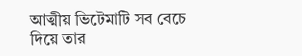আত্মীয় ভিটেমাটি সব বেচে দিয়ে তার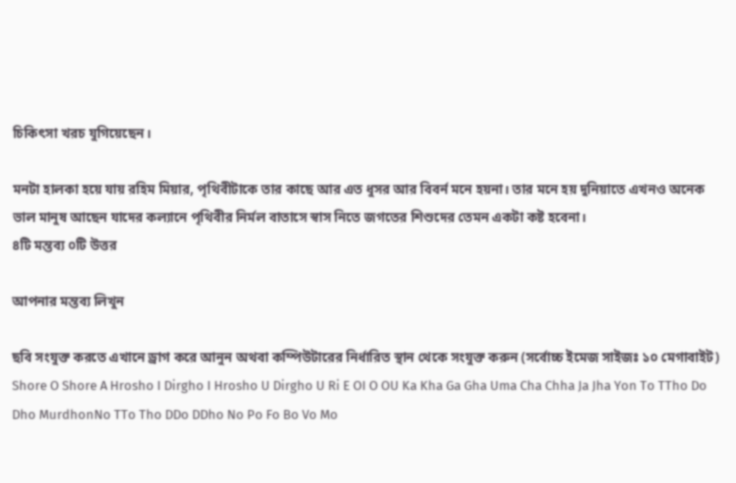চিকিৎসা খরচ যুগিয়েছেন।

মনটা হালকা হয়ে যায় রহিম মিয়ার, পৃথিবীটাকে তার কাছে আর এত ধুসর আর বিবর্ন মনে হয়না। তার মনে হয় দুনিয়াতে এখনও অনেক ভাল মানুষ আছেন যাদের কল্যানে পৃথিবীর নির্মল বাতাসে স্বাস নিতে জগতের শিশুদের তেমন একটা কষ্ট হবেনা।
৪টি মন্তব্য ০টি উত্তর

আপনার মন্তব্য লিখুন

ছবি সংযুক্ত করতে এখানে ড্রাগ করে আনুন অথবা কম্পিউটারের নির্ধারিত স্থান থেকে সংযুক্ত করুন (সর্বোচ্চ ইমেজ সাইজঃ ১০ মেগাবাইট)
Shore O Shore A Hrosho I Dirgho I Hrosho U Dirgho U Ri E OI O OU Ka Kha Ga Gha Uma Cha Chha Ja Jha Yon To TTho Do Dho MurdhonNo TTo Tho DDo DDho No Po Fo Bo Vo Mo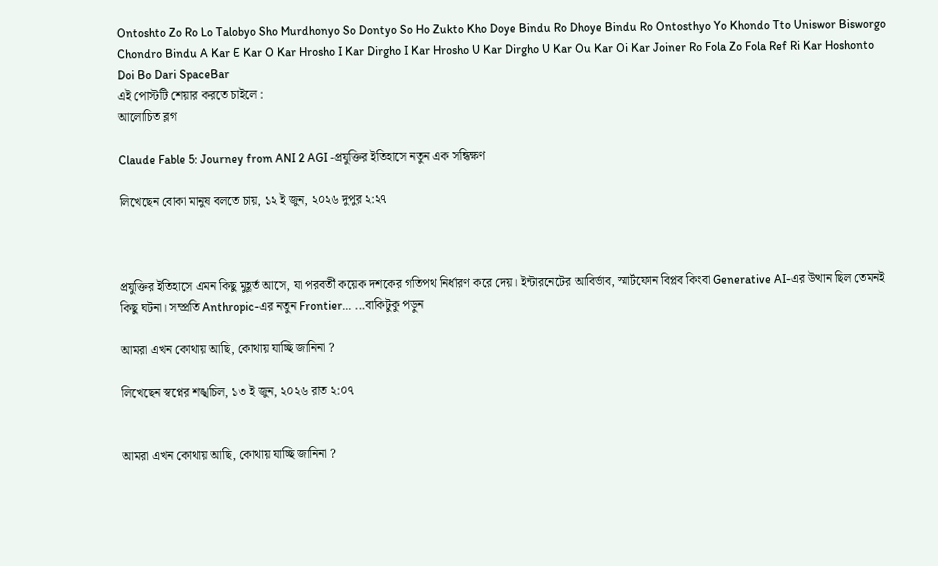Ontoshto Zo Ro Lo Talobyo Sho Murdhonyo So Dontyo So Ho Zukto Kho Doye Bindu Ro Dhoye Bindu Ro Ontosthyo Yo Khondo Tto Uniswor Bisworgo Chondro Bindu A Kar E Kar O Kar Hrosho I Kar Dirgho I Kar Hrosho U Kar Dirgho U Kar Ou Kar Oi Kar Joiner Ro Fola Zo Fola Ref Ri Kar Hoshonto Doi Bo Dari SpaceBar
এই পোস্টটি শেয়ার করতে চাইলে :
আলোচিত ব্লগ

Claude Fable 5: Journey from ANI 2 AGI -প্রযুক্তির ইতিহাসে নতুন এক সন্ধিক্ষণ

লিখেছেন বোকা মানুষ বলতে চায়, ১২ ই জুন, ২০২৬ দুপুর ২:২৭



প্রযুক্তির ইতিহাসে এমন কিছু মুহূর্ত আসে, যা পরবর্তী কয়েক দশকের গতিপথ নির্ধারণ করে দেয়। ইন্টারনেটের আবির্ভাব, স্মার্টফোন বিপ্লব কিংবা Generative AI-এর উত্থান ছিল তেমনই কিছু ঘটনা। সম্প্রতি Anthropic-এর নতুন Frontier... ...বাকিটুকু পড়ুন

আমরা এখন কোথায় আছি, কোথায় যাচ্ছি জানিনা ?

লিখেছেন স্বপ্নের শঙ্খচিল, ১৩ ই জুন, ২০২৬ রাত ২:০৭


আমরা এখন কোথায় আছি, কোথায় যাচ্ছি জানিনা ?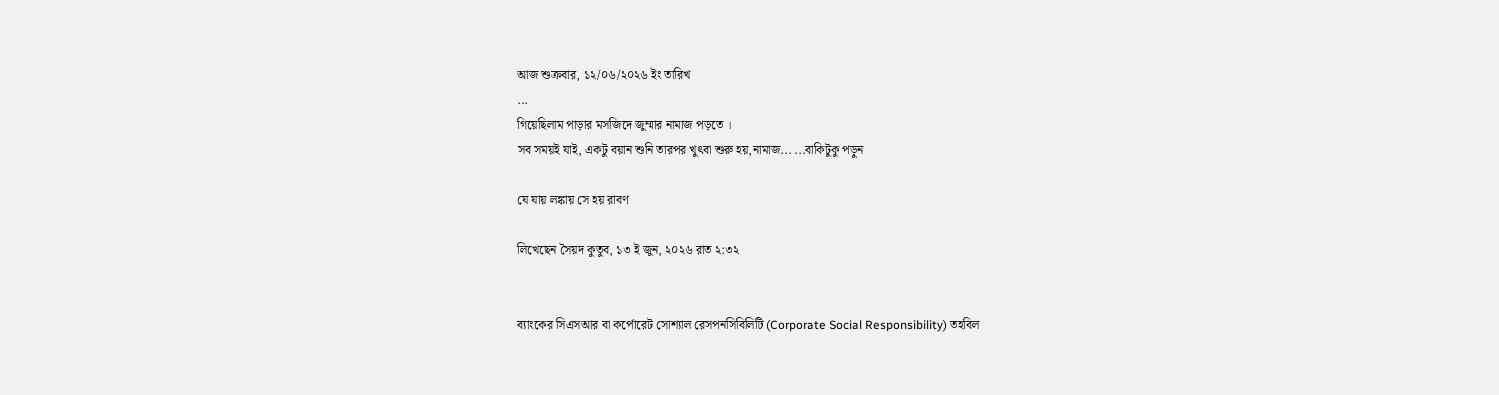আজ শুক্রবার, ১২/০৬/২০২৬ ইং তারিখ
...
গিয়েছিলাম পাড়ার মসজিদে জুম্মার নামাজ পড়তে ।
সব সময়ই যাই, একটু বয়ান শুনি তারপর খুৎবা শুরু হয়,নামাজ... ...বাকিটুকু পড়ুন

যে যায় লঙ্কায় সে হয় রাবণ

লিখেছেন সৈয়দ কুতুব, ১৩ ই জুন, ২০২৬ রাত ২:৩২


ব্যাংকের সিএসআর বা কর্পোরেট সোশ্যাল রেসপনসিবিলিটি (Corporate Social Responsibility) তহবিল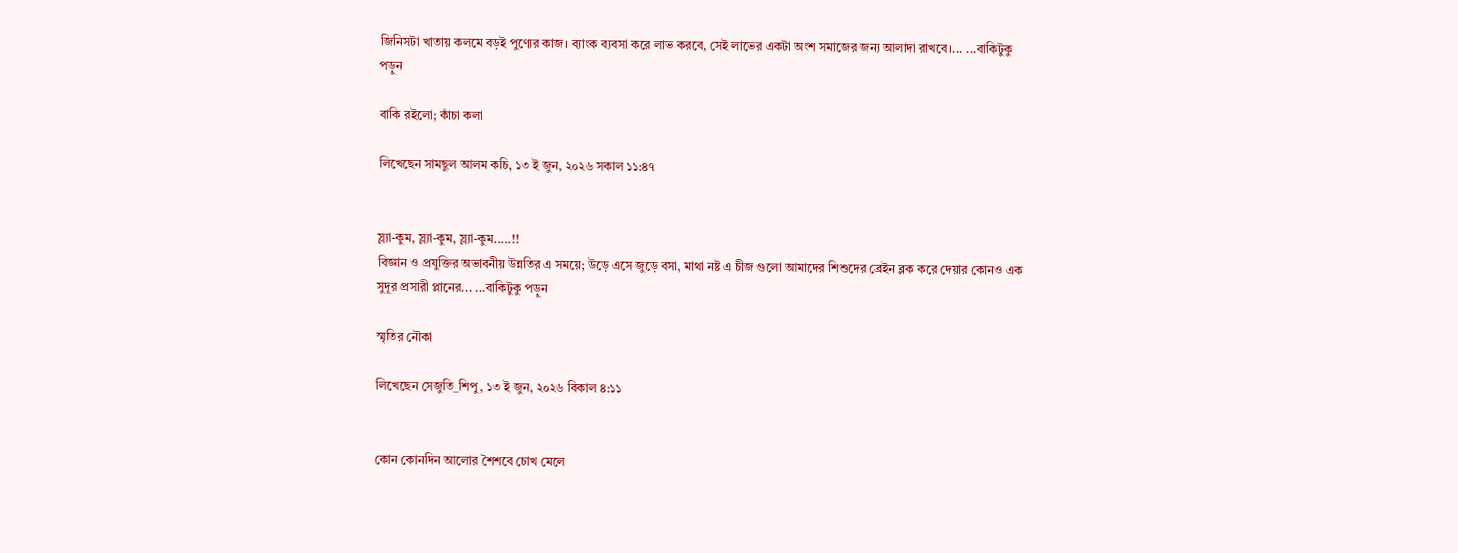জিনিসটা খাতায় কলমে বড়ই পুণ্যের কাজ। ব্যাংক ব্যবসা করে লাভ করবে, সেই লাভের একটা অংশ সমাজের জন্য আলাদা রাখবে।... ...বাকিটুকু পড়ুন

বাকি রইলো; কাঁচা কলা

লিখেছেন সামছুল আলম কচি, ১৩ ই জুন, ২০২৬ সকাল ১১:৪৭


স্ল্যা-কুম, স্ল্যা-কুম, স্ল্যা-কুম.....!!
বিজ্ঞান ও প্রযুক্তির অভাবনীয় উন্নতির এ সময়ে; উড়ে এসে জুড়ে বসা, মাথা নষ্ট এ চীজ গুলো আমাদের শিশুদের ব্রেইন ব্লক করে দেয়ার কোনও এক সুদূর প্রসারী প্লানের... ...বাকিটুকু পড়ুন

স্মৃতির নৌকা

লিখেছেন সেজুতি_শিপু, ১৩ ই জুন, ২০২৬ বিকাল ৪:১১


কোন কোনদিন আলোর শৈশবে চোখ মেলে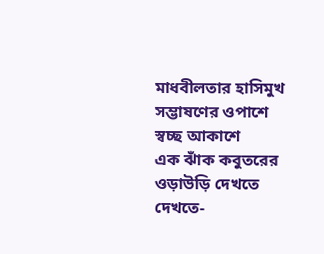মাধবীলতার হাসিমুখ সম্ভাষণের ওপাশে স্বচ্ছ আকাশে
এক ঝাঁক কবুতরের ওড়াউড়ি দেখতে দেখতে-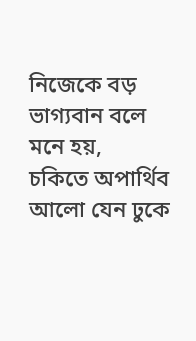নিজেকে বড় ভাগ্যবান বলে মনে হয়,
চকিতে অপার্থিব আলো যেন ঢুকে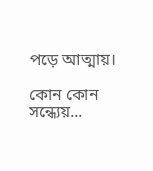পড়ে আত্মায়।

কোন কোন সন্ধ‍্যেয়...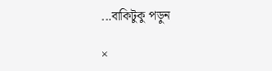...বাকিটুকু পড়ুন

×